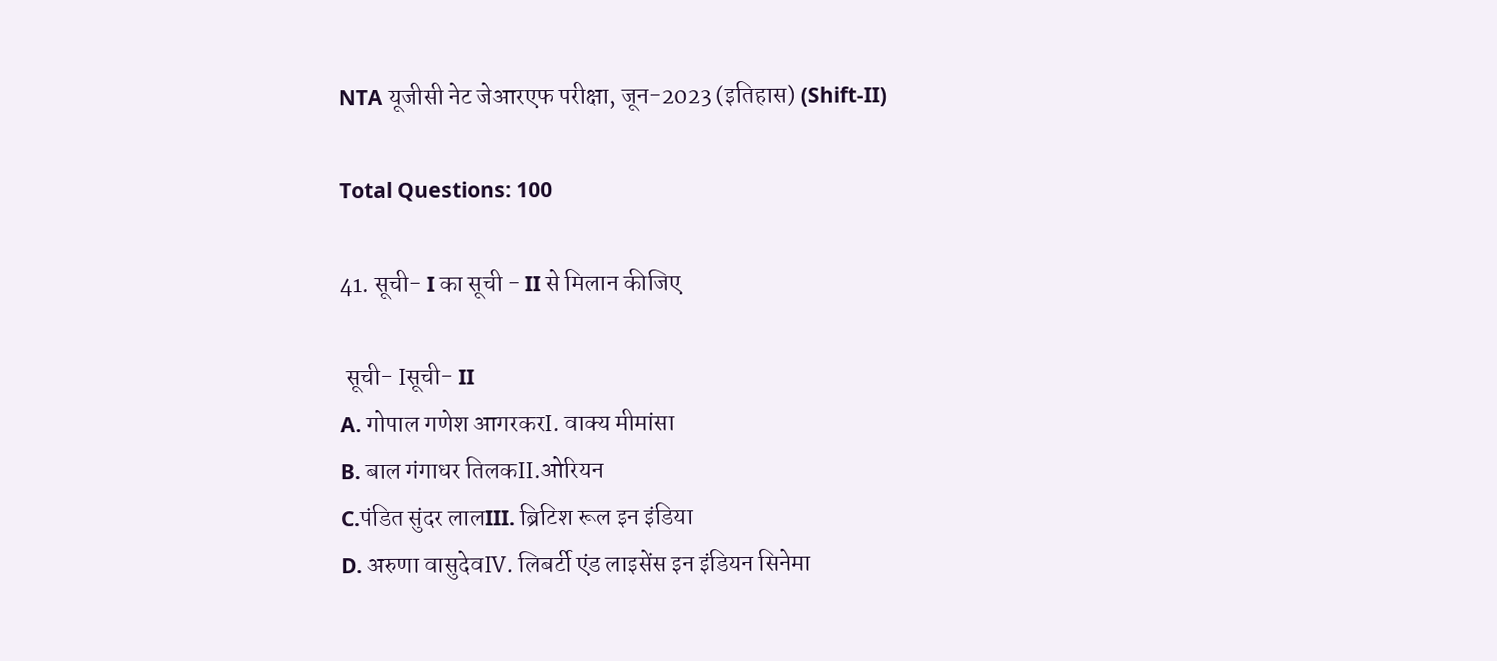NTA यूजीसी नेट जेआरएफ परीक्षा, जून-2023 (इतिहास) (Shift-II)

Total Questions: 100

41. सूची- I का सूची - II से मिलान कीजिए

 सूची- Iसूची- II
A. गोपाल गणेश आगरकरI. वाक्य मीमांसा
B. बाल गंगाधर तिलकII.ओरियन
C.पंडित सुंदर लालIII. ब्रिटिश रूल इन इंडिया
D. अरुणा वासुदेवIV. लिबर्टी एंड लाइसेंस इन इंडियन सिनेमा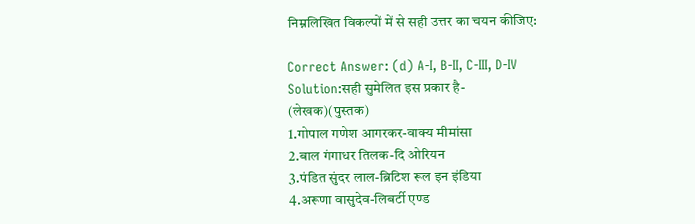निम्नलिखित विकल्पों में से सही उत्तर का चयन कीजिए:

Correct Answer: (d) A-I, B-II, C-III, D-IV
Solution:सही सुमेलित इस प्रकार है-
(लेखक)(पुस्तक)
1.गोपाल गणेश आगरकर-वाक्य मीमांसा
2.बाल गंगाधर तिलक-दि ओरियन
3.पंडित सुंदर लाल-ब्रिटिश रूल इन इंडिया
4.अरूणा वासुदेव-लिबर्टी एण्ड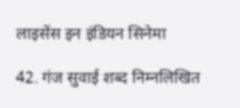लाइसेंस इन इंडियन सिनेमा

42. गंज सुवाई शब्द निम्नलिखित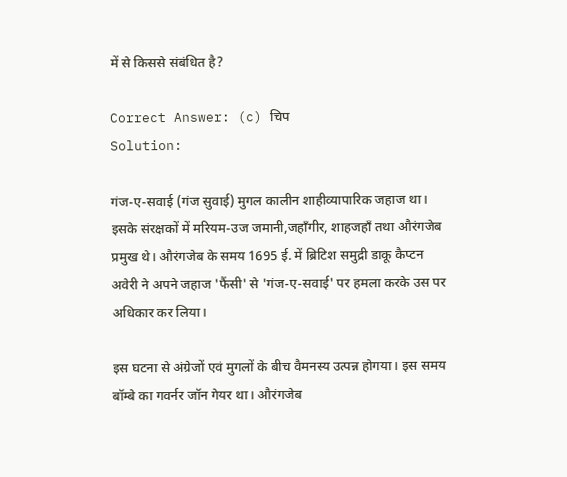में से किससे संबंधित है?

Correct Answer: (c) चिप
Solution:

गंज-ए-सवाई (गंज सुवाई) मुगल कालीन शाहीव्यापारिक जहाज था। इसके संरक्षकों में मरियम-उज जमानी,जहाँगीर, शाहजहाँ तथा औरंगजेब प्रमुख थे। औरंगजेब के समय 1695 ई. में ब्रिटिश समुद्री डाकू कैप्टन अवेरी ने अपने जहाज 'फैंसी' से 'गंज-ए-सवाई' पर हमला करके उस पर अधिकार कर लिया।

इस घटना से अंग्रेजों एवं मुगलों के बीच वैमनस्य उत्पन्न होगया। इस समय बॉम्बे का गवर्नर जॉन गेयर था। औरंगजेब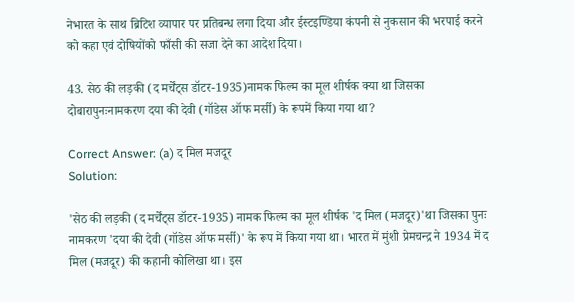नेभारत के साथ ब्रिटिश व्यापार पर प्रतिबन्ध लगा दिया और ईस्टइण्डिया कंपनी से नुकसान की भरपाई करने को कहा एवं दोषियोंको फाँसी की सजा देने का आदेश दिया।

43. सेठ की लड़की (द मर्चेंट्स डॉटर-1935)नामक फिल्म का मूल शीर्षक क्या था जिसका दोबारापुनःनामकरण दया की देवी (गॉडेस ऑफ मर्सी) के रूपमें किया गया था?

Correct Answer: (a) द मिल मजदूर
Solution:

'सेठ की लड़की (द मर्चेंट्स डॉटर-1935) नामक फिल्म का मूल शीर्षक 'द मिल (मजदूर)'था जिसका पुनः नामकरण 'दया की देवी (गॉडेस ऑफ मर्सी)' के रूप में किया गया था। भारत में मुंशी प्रेमचन्द्र ने 1934 में द मिल (मजदूर) की कहानी कोलिखा था। इस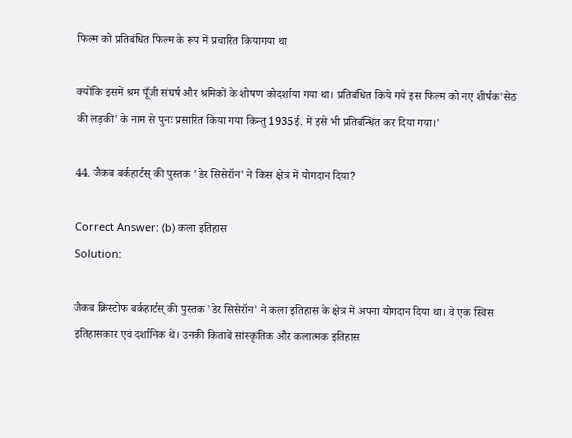फिल्म को प्रतिबंधित फिल्म के रूप में प्रचारित कियागया था

क्योंकि इसमें श्रम पूँजी संघर्ष और श्रमिकों के शोषण कोदर्शाया गया था। प्रतिबंधित किये गये इस फिल्म को नए शीर्षक'सेठ की लड़की' के नाम से पुनः प्रसारित किया गया किन्तु 1935ई. में इसे भी प्रतिबंन्धित कर दिया गया।'

44. जैकब बर्कहार्टस् की पुस्तक 'डेर सिसेरॉन' ने किस क्षेत्र में योगदान दिया?

Correct Answer: (b) कला इतिहास
Solution:

जैकब क्रिस्टोफ बर्कहार्टस् की पुस्तक 'डेर सिसेरॉन' ने कला इतिहास के क्षेत्र में अपना योगदान दिया था। वे एक स्विस इतिहासकार एवं दर्शानिक थे। उनकी किताबें सांस्कृतिक और कलात्मक इतिहास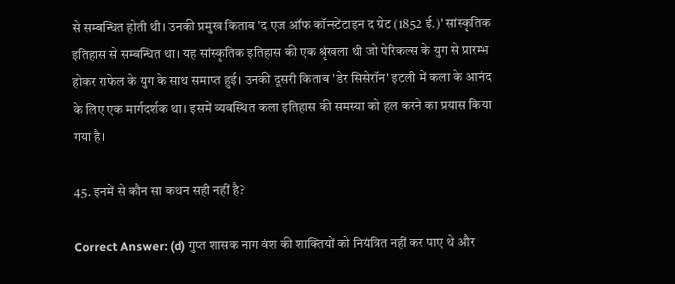से सम्बन्धित होती थी। उनकी प्रमुख किताब 'द एज ऑफ कॉन्स्टेंटाइन द ग्रेट (1852 ई.)' सांस्कृतिक इतिहास से सम्बन्धित था। यह सांस्कृतिक इतिहास की एक श्रृंखला थी जो पेरिकल्स के युग से प्रारम्भ होकर राफेल के युग के साथ समाप्त हुई। उनकी दूसरी किताब 'डेर सिसेरॉन' इटली में कला के आनंद के लिए एक मार्गदर्शक था। इसमें व्यवस्थित कला इतिहास की समस्या को हल करने का प्रयास किया गया है।

45. इनमें से कौन सा कथन सही नहीं है?

Correct Answer: (d) गुप्त शासक नाग वंश की शाक्तियों को नियंत्रित नहीं कर पाए थे और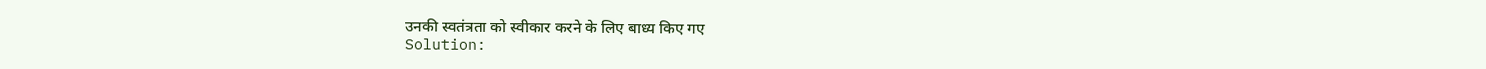उनकी स्वतंत्रता को स्वीकार करने के लिए बाध्य किए गए
Solution: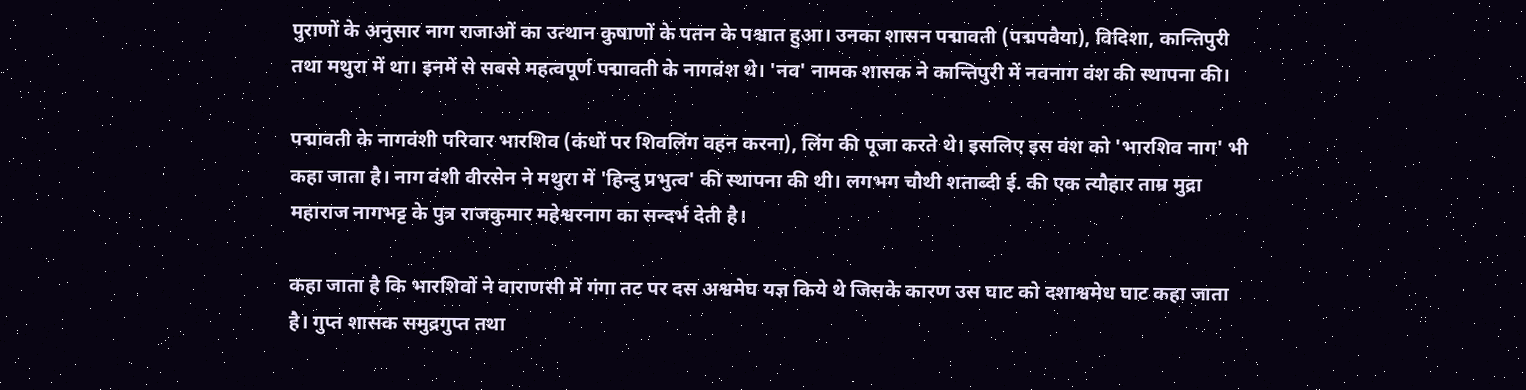पुराणों के अनुसार नाग राजाओं का उत्थान कुषाणों के पतन के पश्चात हुआ। उनका शासन पद्मावती (पद्मपवैया), विदिशा, कान्तिपुरी तथा मथुरा में था। इनमें से सबसे महत्वपूर्ण पद्मावती के नागवंश थे। 'नव' नामक शासक ने कान्तिपुरी में नवनाग वंश की स्थापना की।

पद्मावती के नागवंशी परिवार भारशिव (कंधों पर शिवलिंग वहन करना), लिंग की पूजा करते थे। इसलिए इस वंश को 'भारशिव नाग' भी कहा जाता है। नाग वंशी वीरसेन ने मथुरा में 'हिन्दु प्रभुत्व' की स्थापना की थी। लगभग चौथी शताब्दी ई. की एक त्यौहार ताम्र मुद्रा महाराज नागभट्ट के पुत्र राजकुमार महेश्वरनाग का सन्दर्भ देती है।

कहा जाता है कि भारशिवों ने वाराणसी में गंगा तट पर दस अश्वमेघ यज्ञ किये थे जिसके कारण उस घाट को दशाश्वमेध घाट कहा जाता है। गुप्त शासक समुद्रगुप्त तथा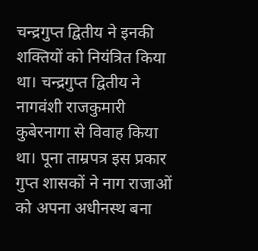चन्द्रगुप्त द्वितीय ने इनकी शक्तियों को नियंत्रित किया था। चन्द्रगुप्त द्वितीय ने नागवंशी राजकुमारी कुबेरनागा से विवाह किया था। पूना ताम्रपत्र इस प्रकार गुप्त शासकों ने नाग राजाओं को अपना अधीनस्थ बना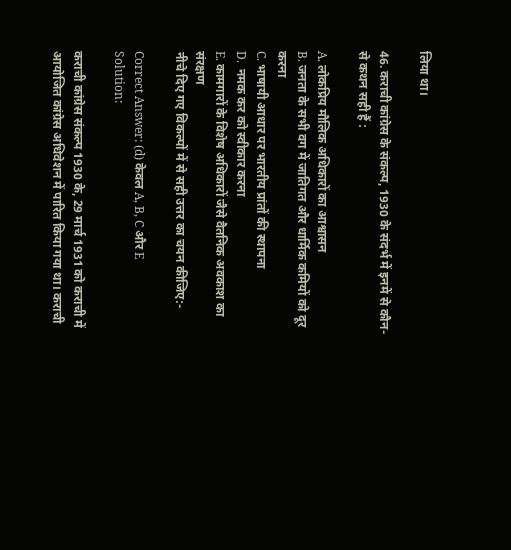लिया था।

46. कराची कांग्रेस के संकल्प, 1930 के संदर्भ में इनमें से कौन-से कथन सही हैं :

A. लोकप्रिय मौलिक अधिकारों का आश्वासन
B. जनता के सभी वग में जातिगत और धार्मिक कमियों को दूर करना
C. भाषायी आधार पर भारतीय प्रांतों की स्थापना
D.  नमक कर को स्वीकार करना
E. कामगारों के विशेष अधिकारों जैसे वैतनिक अवकाश का संरक्षण
नीचे दिए गए विकल्पों में से सही उत्तर का चयन कीजिए:-

Correct Answer: (d) केवल A, B, C और E
Solution:

कराची कांग्रेस संकल्प 1930 के, 29 मार्च 1931 को कराची में आयोजित कांग्रेस अधिवेशन में पारित किया गया था। कराची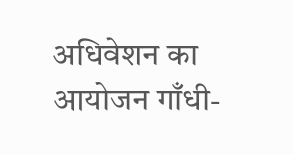अधिवेशन का आयोजन गाँधी-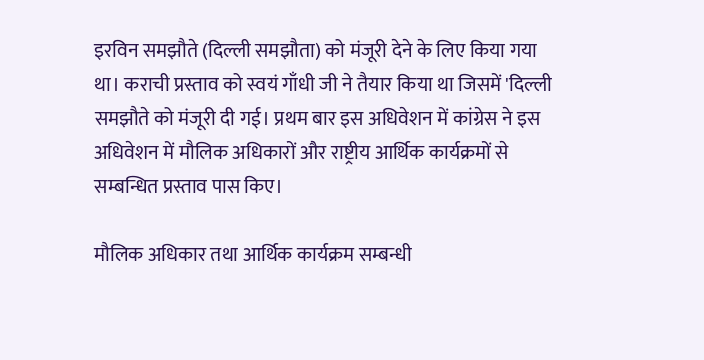इरविन समझौते (दिल्ली समझौता) को मंजूरी देने के लिए किया गया था। कराची प्रस्ताव को स्वयं गाँधी जी ने तैयार किया था जिसमें 'दिल्ली समझौते को मंजूरी दी गई। प्रथम बार इस अधिवेशन में कांग्रेस ने इस अधिवेशन में मौलिक अधिकारों और राष्ट्रीय आर्थिक कार्यक्रमों से सम्बन्धित प्रस्ताव पास किए।

मौलिक अधिकार तथा आर्थिक कार्यक्रम सम्बन्धी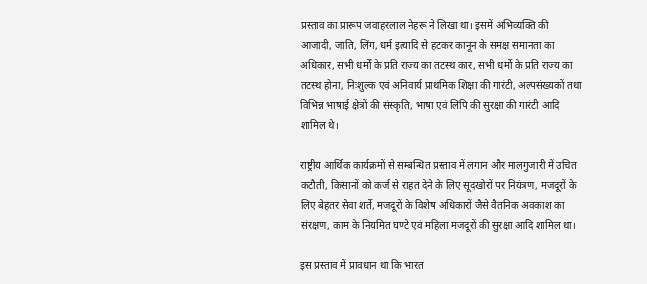प्रस्ताव का प्रारूप जवाहरलाल नेहरू ने लिखा था। इसमें अभिव्यक्ति की आजादी, जाति, लिंग, धर्म इत्यादि से हटकर कानून के समक्ष समानता का अधिकार, सभी धर्मों के प्रति राज्य का तटस्थ कार, सभी धर्मो के प्रति राज्य का तटस्थ होना, निःशुल्क एवं अनिवार्य प्राथमिक शिक्षा की गारंटी, अल्पसंख्यकों तथा विभिन्न भाषाई क्षेत्रों की संस्कृति, भाषा एवं लिपि की सुरक्षा की गारंटी आदि शामिल थे।

राष्ट्रीय आर्थिक कार्यक्रमों से सम्बन्धित प्रस्ताव में लगान और मालगुजारी में उचित कटौती, किसानों को कर्ज से राहत देने के लिए सूदखोरों पर नियंत्रण, मजदूरों के लिए बेहतर सेवा शर्ते, मजदूरों के विशेष अधिकारों जैसे वैतनिक अवकाश का संरक्षण, काम के नियमित घण्टे एवं महिला मजदूरों की सुरक्षा आदि शामिल था।

इस प्रस्ताव में प्रावधान था कि भारत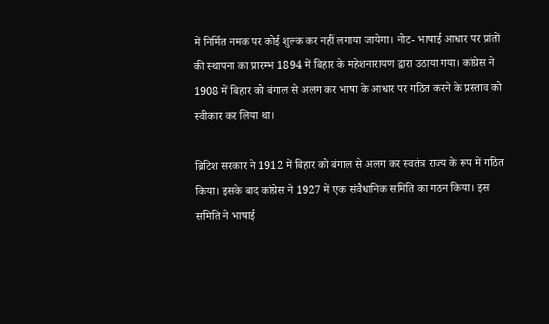में निर्मित नमक पर कोई शुल्क कर नहीं लगाया जायेगा। नोट- भाषाई आधार पर प्रांतों की स्थापना का प्रारम्भ 1894 में बिहार के महेशनारायण द्वारा उठाया गया। कांग्रेस ने 1908 में बिहार को बंगाल से अलग कर भाषा के आधार पर गठित करने के प्रस्ताव को स्वीकार कर लिया था।

ब्रिटिश सरकार ने 1912 में बिहार को बंगाल से अलग कर स्वतंत्र राज्य के रूप में गठित किया। इसके बाद कांग्रेस ने 1927 में एक संवैधानिक समिति का गठन किया। इस समिति ने भाषाई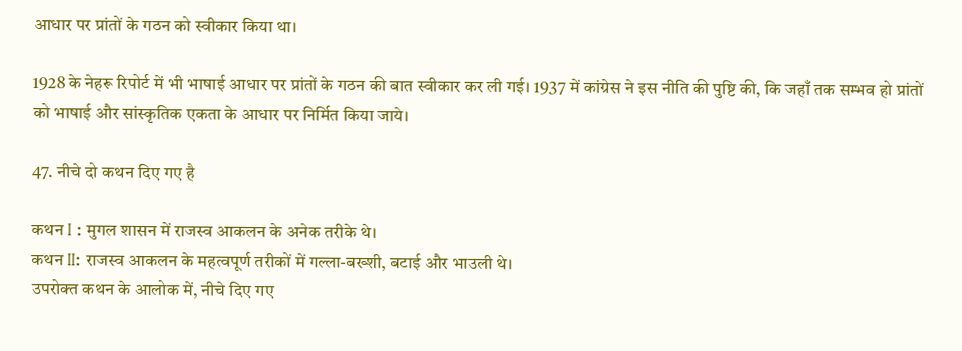आधार पर प्रांतों के गठन को स्वीकार किया था।

1928 के नेहरू रिपोर्ट में भी भाषाई आधार पर प्रांतों के गठन की बात स्वीकार कर ली गई। 1937 में कांग्रेस ने इस नीति की पुष्टि की, कि जहाँ तक सम्भव हो प्रांतों को भाषाई और सांस्कृतिक एकता के आधार पर निर्मित किया जाये।

47. नीचे दो कथन दिए गए है

कथन I : मुगल शासन में राजस्व आकलन के अनेक तरीके थे।
कथन II: राजस्व आकलन के महत्वपूर्ण तरीकों में गल्ला-बख्शी, बटाई और भाउली थे।
उपरोक्त कथन के आलोक में, नीचे दिए गए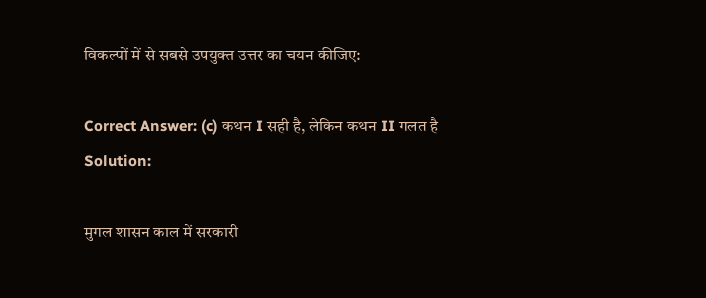विकल्पों में से सबसे उपयुक्त उत्तर का चयन कीजिए:

Correct Answer: (c) कथन I सही है, लेकिन कथन II गलत है
Solution:

मुगल शासन काल में सरकारी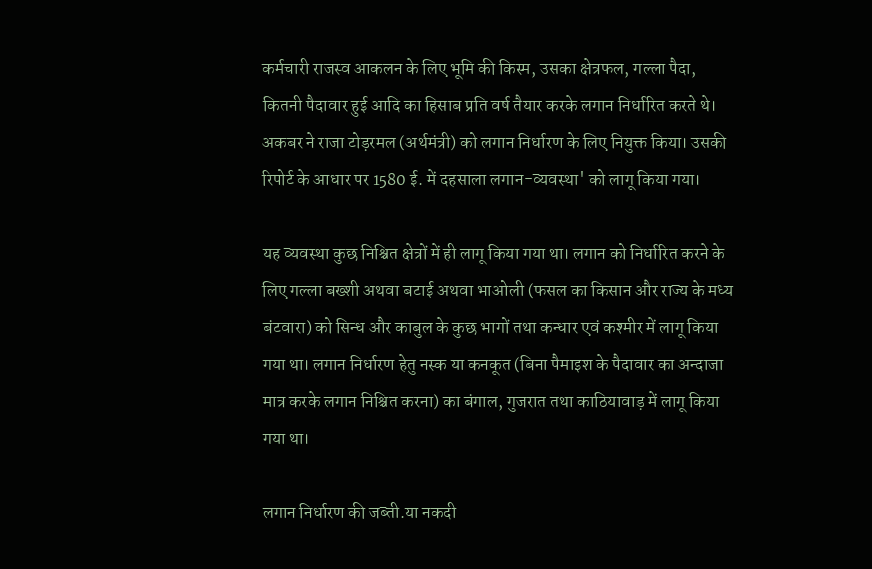कर्मचारी राजस्व आकलन के लिए भूमि की किस्म, उसका क्षेत्रफल, गल्ला पैदा, कितनी पैदावार हुई आदि का हिसाब प्रति वर्ष तैयार करके लगान निर्धारित करते थे। अकबर ने राजा टोड़रमल (अर्थमंत्री) को लगान निर्धारण के लिए नियुक्त किया। उसकी रिपोर्ट के आधार पर 1580 ई. में दहसाला लगान-व्यवस्था' को लागू किया गया।

यह व्यवस्था कुछ निश्चित क्षेत्रों में ही लागू किया गया था। लगान को निर्धारित करने के लिए गल्ला बख्शी अथवा बटाई अथवा भाओली (फसल का किसान और राज्य के मध्य बंटवारा) को सिन्ध और काबुल के कुछ भागों तथा कन्धार एवं कश्मीर में लागू किया गया था। लगान निर्धारण हेतु नस्क या कनकूत (बिना पैमाइश के पैदावार का अन्दाजा मात्र करके लगान निश्चित करना) का बंगाल, गुजरात तथा काठियावाड़ में लागू किया गया था।

लगान निर्धारण की जब्ती.या नकदी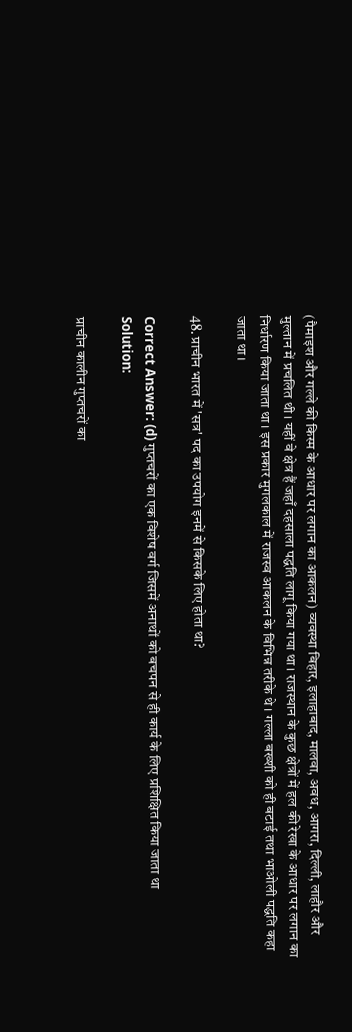(पैमाइश और गल्ले की किस्म के आधार पर लगान का आकलन) व्यवस्था बिहार, इलाहाबाद, मालवा, अवध, आगरा, दिल्ली, लाहौर और मुल्तान में प्रचलित थी। यहीं वे क्षेत्र हैं जहाँ दहसाला पद्धति लागू किया गया था। राजस्थान के कुछ क्षेत्रों में हल की रेखा के आधार पर लगान का निर्धारण किया जाता था। इस प्रकार मुगलकाल में राजस्व आकलन के विभिन्न तरीके थे। गल्ला बख्शी को ही बटाई तथा भाओली पद्धति कहा जाता था।

48. प्राचीन भारत में 'सत्र' पद का उपयोग इनमें से किसके लिए होता था?

Correct Answer: (d) गुप्तचरों का एक विशेष वर्ग जिसमें अनाथों को बचपन से ही कार्य के लिए प्रशिक्षित किया जाता था
Solution:

प्राचीन कालीन गुप्तचरों का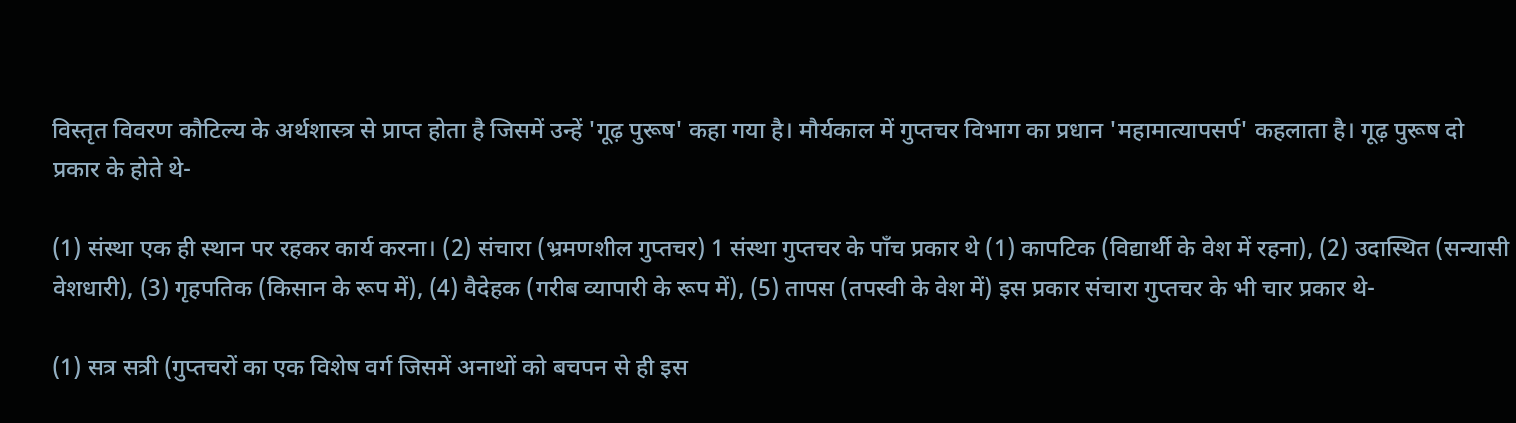विस्तृत विवरण कौटिल्य के अर्थशास्त्र से प्राप्त होता है जिसमें उन्हें 'गूढ़ पुरूष' कहा गया है। मौर्यकाल में गुप्तचर विभाग का प्रधान 'महामात्यापसर्प' कहलाता है। गूढ़ पुरूष दो प्रकार के होते थे-

(1) संस्था एक ही स्थान पर रहकर कार्य करना। (2) संचारा (भ्रमणशील गुप्तचर) 1 संस्था गुप्तचर के पाँच प्रकार थे (1) कापटिक (विद्यार्थी के वेश में रहना), (2) उदास्थित (सन्यासी वेशधारी), (3) गृहपतिक (किसान के रूप में), (4) वैदेहक (गरीब व्यापारी के रूप में), (5) तापस (तपस्वी के वेश में) इस प्रकार संचारा गुप्तचर के भी चार प्रकार थे-

(1) सत्र सत्री (गुप्तचरों का एक विशेष वर्ग जिसमें अनाथों को बचपन से ही इस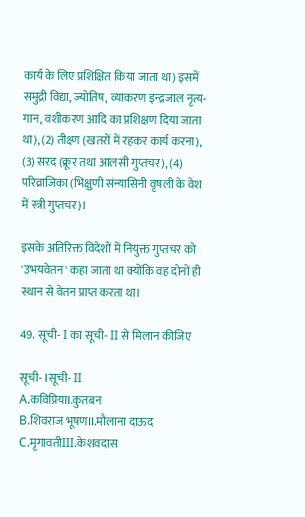कार्य के लिए प्रशिक्षित किया जाता था) इसमें समुद्री विद्या, ज्योतिष, व्याकरण इन्द्रजाल नृत्य-गान, वशीकरण आदि का प्रशिक्षण दिया जाता था), (2) तीक्ष्ण (खतरों में रहकर कार्य करना), (3) सरद (क्रूर तथा आलसी गुप्तचर), (4) परिव्राजिका (भिक्षुणी संन्यासिनी वृषली के वेश में स्त्री गुप्तचर)।

इसके अतिरिक्त विदेशों में नियुक्त गुप्तचर को 'उभयवेतन' कहा जाता था क्योंकि वह दोनों ही स्थान से वेतन प्राप्त करता था।

49. सूची- I का सूची- II से मिलान कीजिए

सूची- Iसूची- II
A.कविप्रियाI.कुतबन
B.शिवराज भूषणII.मौलाना दाऊद
C.मृगावतीIII.केशवदास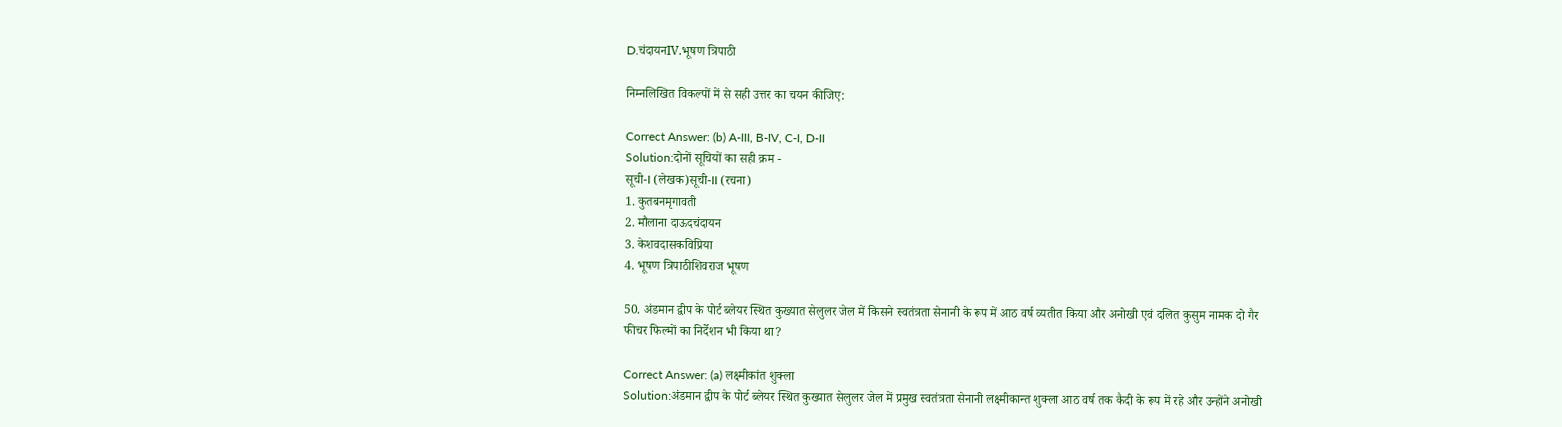D.चंदायनIV.भूषण त्रिपाठी

निम्नलिखित विकल्पों में से सही उत्तर का चयन कीजिए:

Correct Answer: (b) A-III, B-IV, C-I, D-II
Solution:दोनों सूचियों का सही क्रम -
सूची-I (लेखक)सूची-II (रचना)
1. कुतबनमृगावती
2. मौलाना दाऊदचंदायन
3. केशवदासकविप्रिया
4. भूषण त्रिपाठीशिवराज भूषण

50. अंडमान द्वीप के पोर्ट ब्लेयर स्थित कुख्यात सेलुलर जेल में किसने स्वतंत्रता सेनानी के रूप में आठ वर्ष व्यतीत किया और अनोखी एवं दलित कुसुम नामक दो गैर फीचर फिल्मों का निर्देशन भी किया था?

Correct Answer: (a) लक्ष्मीकांत शुक्ला
Solution:अंडमान द्वीप के पोर्ट ब्लेयर स्थित कुख्यात सेलुलर जेल में प्रमुख स्वतंत्रता सेनानी लक्ष्मीकान्त शुक्ला आठ वर्ष तक कैदी के रूप में रहे और उन्होंने अनोखी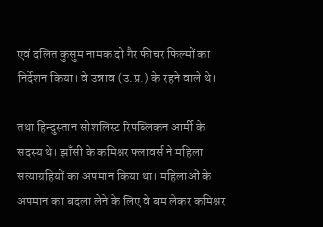एवं दलित कुसुम नामक दो गैर फीचर फिल्मों का निर्देशन किया। वे उन्नाव (उ.प्र.) के रहने वाले थे।

तथा हिन्दुस्तान सोशलिस्ट रिपब्लिकन आर्मी के सदस्य थे। झाँसी के कमिश्नर फ्लावर्स ने महिला सत्याग्रहियों का अपमान किया था। महिलाओं के अपमान का बदला लेने के लिए वे बम लेकर कमिश्नर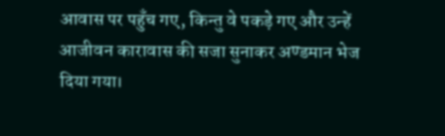आवास पर पहुँच गए, किन्तु वे पकड़े गए और उन्हें आजीवन कारावास की सजा सुनाकर अण्डमान भेज दिया गया।